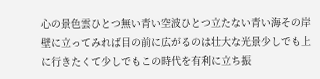心の景色雲ひとつ無い青い空波ひとつ立たない青い海その岸壁に立ってみれば目の前に広がるのは壮大な光景少しでも上に行きたくて少しでもこの時代を有利に立ち振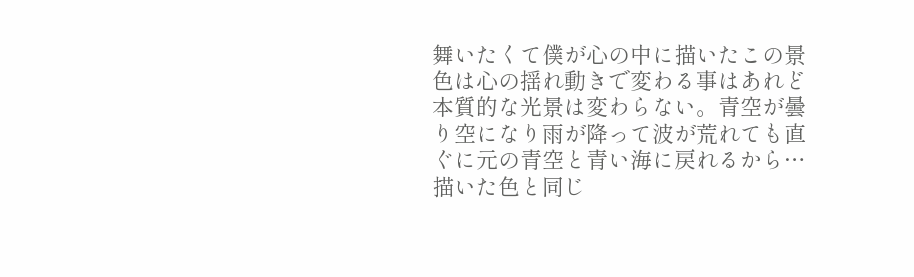舞いたくて僕が心の中に描いたこの景色は心の揺れ動きで変わる事はあれど本質的な光景は変わらない。青空が曇り空になり雨が降って波が荒れても直ぐに元の青空と青い海に戻れるから…描いた色と同じ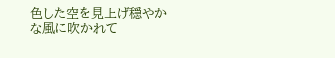色した空を見上げ穏やかな風に吹かれて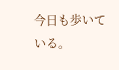今日も歩いている。